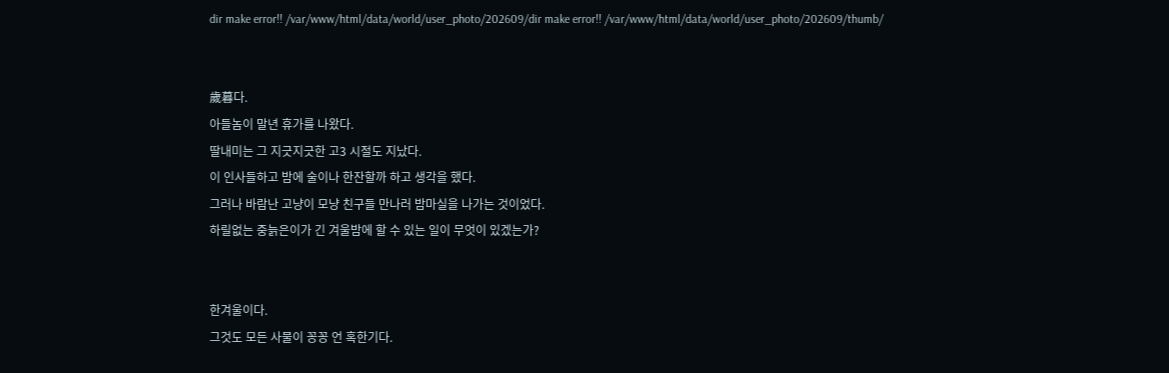dir make error!! /var/www/html/data/world/user_photo/202609/dir make error!! /var/www/html/data/world/user_photo/202609/thumb/


歲暮다.
아들놈이 말년 휴가를 나왔다.
딸내미는 그 지긋지긋한 고3 시절도 지났다.
이 인사들하고 밤에 술이나 한잔할까 하고 생각을 했다.
그러나 바람난 고냥이 모냥 친구들 만나러 밤마실을 나가는 것이었다.
하릴없는 중늙은이가 긴 겨울밤에 할 수 있는 일이 무엇이 있겠는가?


한겨울이다.
그것도 모든 사물이 꽁꽁 언 혹한기다.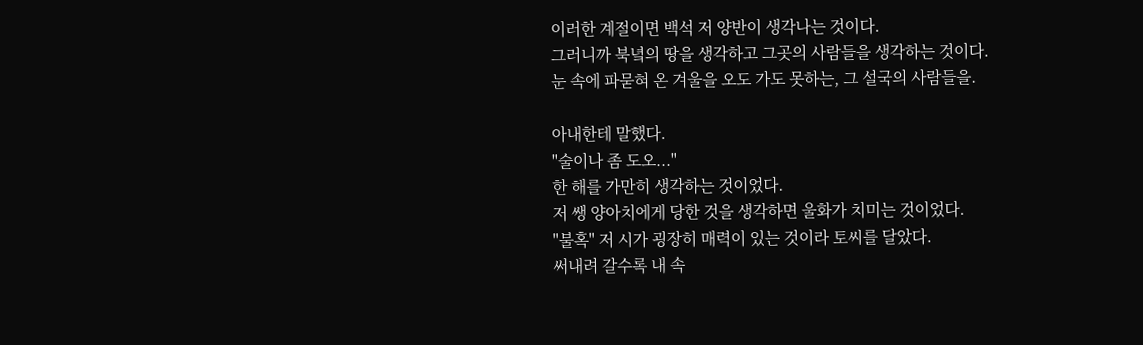이러한 계절이면 백석 저 양반이 생각나는 것이다.
그러니까 북녘의 땅을 생각하고 그곳의 사람들을 생각하는 것이다.
눈 속에 파묻혀 온 겨울을 오도 가도 못하는, 그 설국의 사람들을.

아내한테 말했다.
"술이나 좀 도오..."
한 해를 가만히 생각하는 것이었다.
저 쌩 양아치에게 당한 것을 생각하면 울화가 치미는 것이었다.
"불혹" 저 시가 굉장히 매력이 있는 것이라 토씨를 달았다.
써내려 갈수록 내 속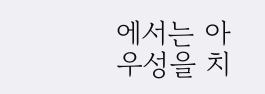에서는 아우성을 치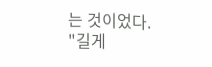는 것이었다.
"길게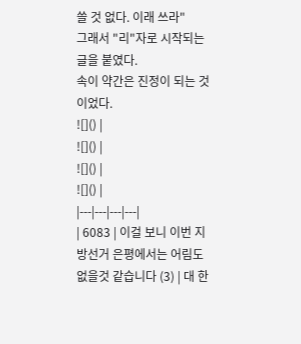쓸 것 없다. 이래 쓰라"
그래서 "리"자로 시작되는 글을 붙였다.
속이 약간은 진정이 되는 것이었다.
![]() |
![]() |
![]() |
![]() |
|---|---|---|---|
| 6083 | 이걸 보니 이번 지방선거 은평에서는 어림도 없을것 같습니다 (3) | 대 한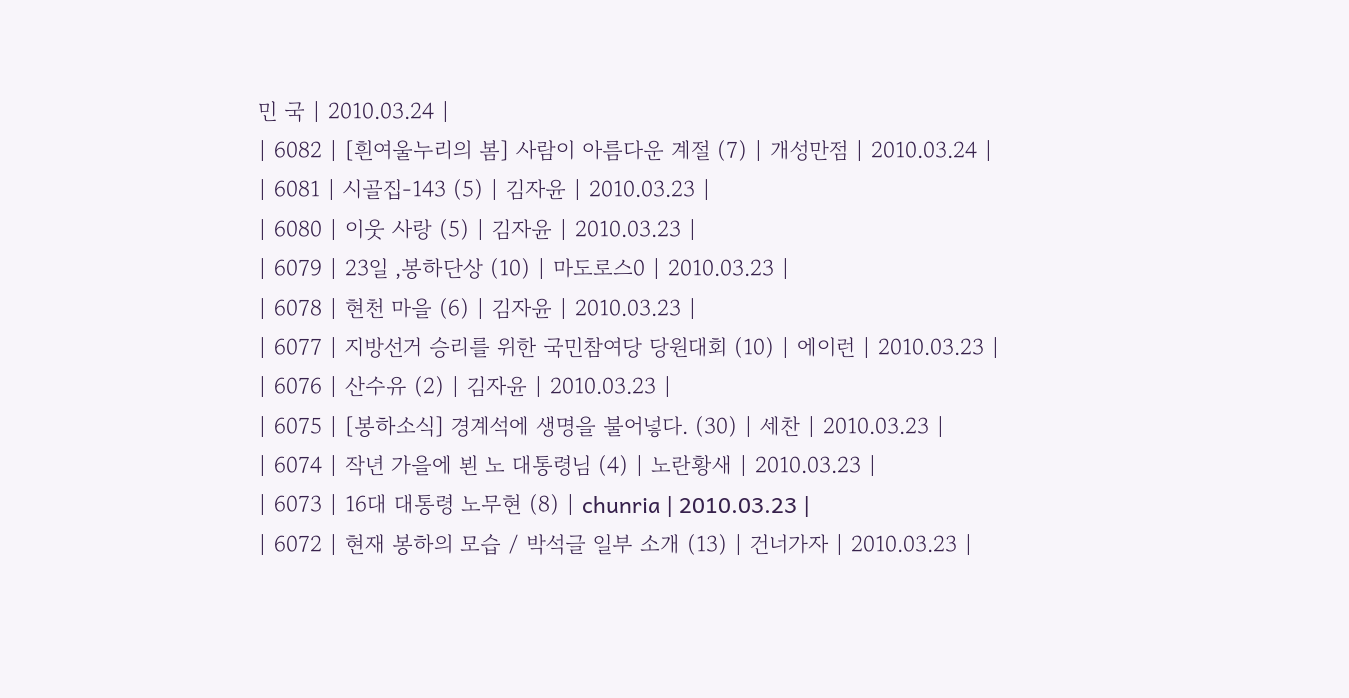민 국 | 2010.03.24 |
| 6082 | [흰여울누리의 봄] 사람이 아름다운 계절 (7) | 개성만점 | 2010.03.24 |
| 6081 | 시골집-143 (5) | 김자윤 | 2010.03.23 |
| 6080 | 이웃 사랑 (5) | 김자윤 | 2010.03.23 |
| 6079 | 23일 ,봉하단상 (10) | 마도로스0 | 2010.03.23 |
| 6078 | 현천 마을 (6) | 김자윤 | 2010.03.23 |
| 6077 | 지방선거 승리를 위한 국민참여당 당원대회 (10) | 에이런 | 2010.03.23 |
| 6076 | 산수유 (2) | 김자윤 | 2010.03.23 |
| 6075 | [봉하소식] 경계석에 생명을 불어넣다. (30) | 세찬 | 2010.03.23 |
| 6074 | 작년 가을에 뵌 노 대통령님 (4) | 노란황새 | 2010.03.23 |
| 6073 | 16대 대통령 노무현 (8) | chunria | 2010.03.23 |
| 6072 | 현재 봉하의 모습 / 박석글 일부 소개 (13) | 건너가자 | 2010.03.23 |